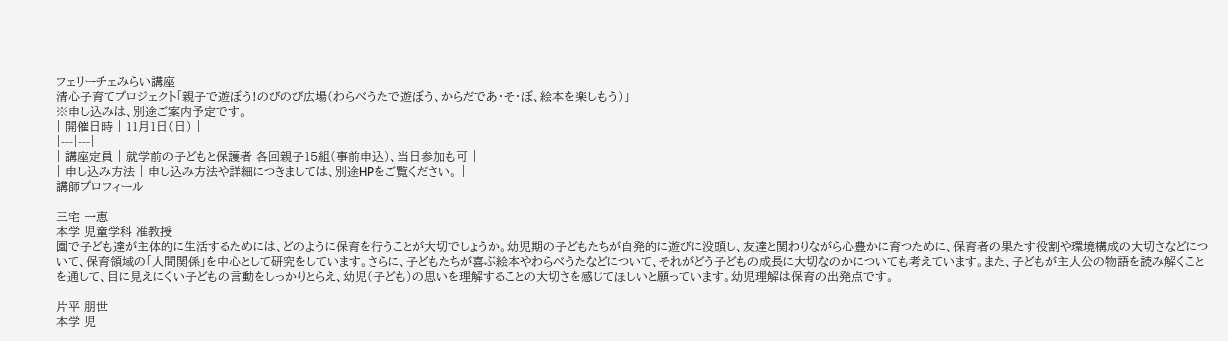フェリーチェみらい講座
清心子育てプロジェクト「親子で遊ぼう!のびのび広場(わらべうたで遊ぼう、からだであ・そ・ぼ、絵本を楽しもう)」
※申し込みは、別途ご案内予定です。
| 開催日時 | 11月1日(日) |
|---|---|
| 講座定員 | 就学前の子どもと保護者 各回親子15組(事前申込)、当日参加も可 |
| 申し込み方法 | 申し込み方法や詳細につきましては、別途HPをご覧ください。 |
講師プロフィール

三宅 一恵
本学 児童学科 准教授
園で子ども達が主体的に生活するためには、どのように保育を行うことが大切でしょうか。幼児期の子どもたちが自発的に遊びに没頭し、友達と関わりながら心豊かに育つために、保育者の果たす役割や環境構成の大切さなどについて、保育領域の「人間関係」を中心として研究をしています。さらに、子どもたちが喜ぶ絵本やわらべうたなどについて、それがどう子どもの成長に大切なのかについても考えています。また、子どもが主人公の物語を読み解くことを通して、目に見えにくい子どもの言動をしっかりとらえ、幼児(子ども)の思いを理解することの大切さを感じてほしいと願っています。幼児理解は保育の出発点です。

片平 朋世
本学 児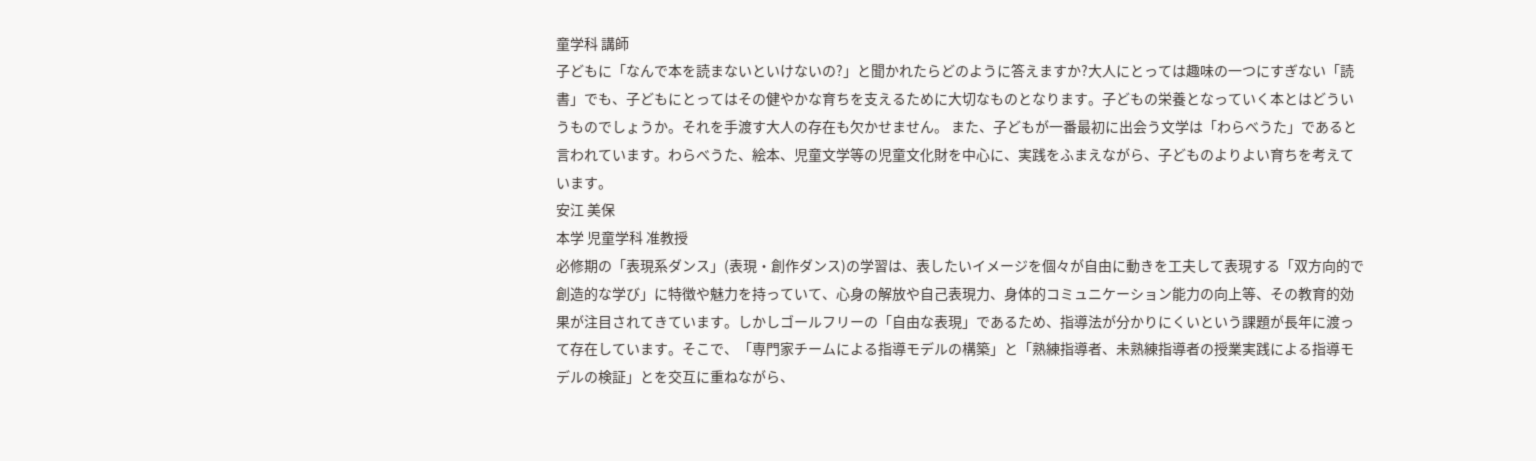童学科 講師
子どもに「なんで本を読まないといけないの?」と聞かれたらどのように答えますか?大人にとっては趣味の一つにすぎない「読書」でも、子どもにとってはその健やかな育ちを支えるために大切なものとなります。子どもの栄養となっていく本とはどういうものでしょうか。それを手渡す大人の存在も欠かせません。 また、子どもが一番最初に出会う文学は「わらべうた」であると言われています。わらべうた、絵本、児童文学等の児童文化財を中心に、実践をふまえながら、子どものよりよい育ちを考えています。
安江 美保
本学 児童学科 准教授
必修期の「表現系ダンス」(表現・創作ダンス)の学習は、表したいイメージを個々が自由に動きを工夫して表現する「双方向的で創造的な学び」に特徴や魅力を持っていて、心身の解放や自己表現力、身体的コミュニケーション能力の向上等、その教育的効果が注目されてきています。しかしゴールフリーの「自由な表現」であるため、指導法が分かりにくいという課題が長年に渡って存在しています。そこで、「専門家チームによる指導モデルの構築」と「熟練指導者、未熟練指導者の授業実践による指導モデルの検証」とを交互に重ねながら、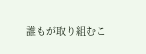誰もが取り組むこ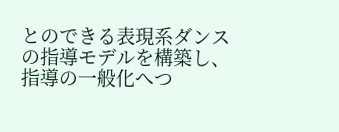とのできる表現系ダンスの指導モデルを構築し、指導の一般化へつ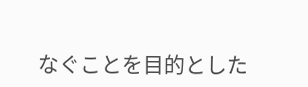なぐことを目的とした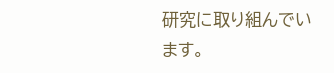研究に取り組んでいます。